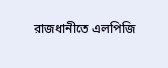রাজধানীতে এলপিজি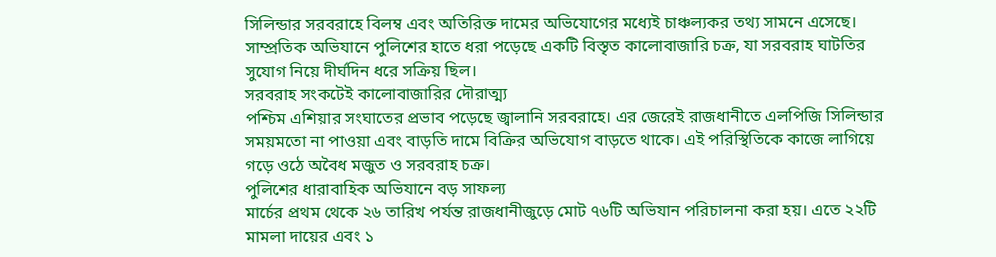সিলিন্ডার সরবরাহে বিলম্ব এবং অতিরিক্ত দামের অভিযোগের মধ্যেই চাঞ্চল্যকর তথ্য সামনে এসেছে। সাম্প্রতিক অভিযানে পুলিশের হাতে ধরা পড়েছে একটি বিস্তৃত কালোবাজারি চক্র, যা সরবরাহ ঘাটতির সুযোগ নিয়ে দীর্ঘদিন ধরে সক্রিয় ছিল।
সরবরাহ সংকটেই কালোবাজারির দৌরাত্ম্য
পশ্চিম এশিয়ার সংঘাতের প্রভাব পড়েছে জ্বালানি সরবরাহে। এর জেরেই রাজধানীতে এলপিজি সিলিন্ডার সময়মতো না পাওয়া এবং বাড়তি দামে বিক্রির অভিযোগ বাড়তে থাকে। এই পরিস্থিতিকে কাজে লাগিয়ে গড়ে ওঠে অবৈধ মজুত ও সরবরাহ চক্র।
পুলিশের ধারাবাহিক অভিযানে বড় সাফল্য
মার্চের প্রথম থেকে ২৬ তারিখ পর্যন্ত রাজধানীজুড়ে মোট ৭৬টি অভিযান পরিচালনা করা হয়। এতে ২২টি মামলা দায়ের এবং ১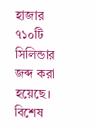হাজার ৭১০টি সিলিন্ডার জব্দ করা হয়েছে। বিশেষ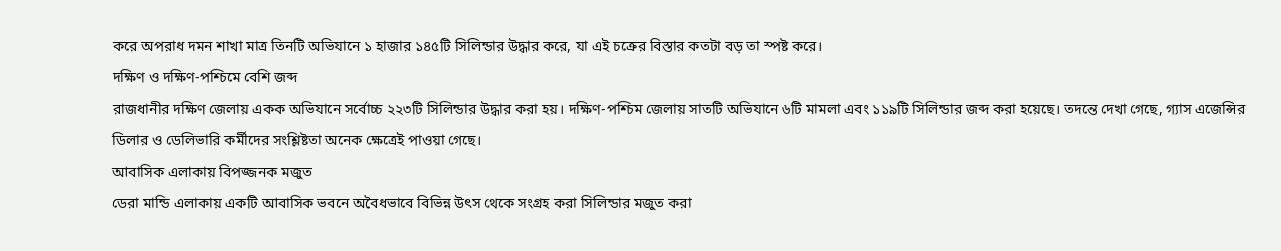করে অপরাধ দমন শাখা মাত্র তিনটি অভিযানে ১ হাজার ১৪৫টি সিলিন্ডার উদ্ধার করে, যা এই চক্রের বিস্তার কতটা বড় তা স্পষ্ট করে।
দক্ষিণ ও দক্ষিণ-পশ্চিমে বেশি জব্দ
রাজধানীর দক্ষিণ জেলায় একক অভিযানে সর্বোচ্চ ২২৩টি সিলিন্ডার উদ্ধার করা হয়। দক্ষিণ-পশ্চিম জেলায় সাতটি অভিযানে ৬টি মামলা এবং ১১৯টি সিলিন্ডার জব্দ করা হয়েছে। তদন্তে দেখা গেছে, গ্যাস এজেন্সির ডিলার ও ডেলিভারি কর্মীদের সংশ্লিষ্টতা অনেক ক্ষেত্রেই পাওয়া গেছে।
আবাসিক এলাকায় বিপজ্জনক মজুত
ডেরা মান্ডি এলাকায় একটি আবাসিক ভবনে অবৈধভাবে বিভিন্ন উৎস থেকে সংগ্রহ করা সিলিন্ডার মজুত করা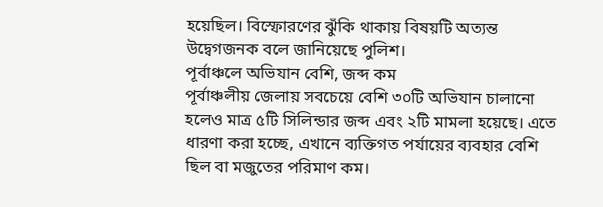হয়েছিল। বিস্ফোরণের ঝুঁকি থাকায় বিষয়টি অত্যন্ত উদ্বেগজনক বলে জানিয়েছে পুলিশ।
পূর্বাঞ্চলে অভিযান বেশি, জব্দ কম
পূর্বাঞ্চলীয় জেলায় সবচেয়ে বেশি ৩০টি অভিযান চালানো হলেও মাত্র ৫টি সিলিন্ডার জব্দ এবং ২টি মামলা হয়েছে। এতে ধারণা করা হচ্ছে, এখানে ব্যক্তিগত পর্যায়ের ব্যবহার বেশি ছিল বা মজুতের পরিমাণ কম।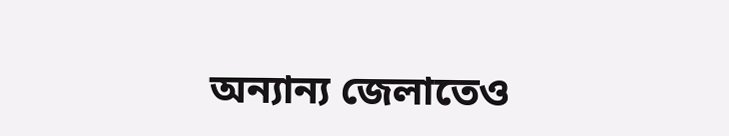অন্যান্য জেলাতেও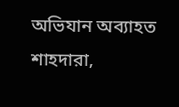অভিযান অব্যাহত
শাহদারা,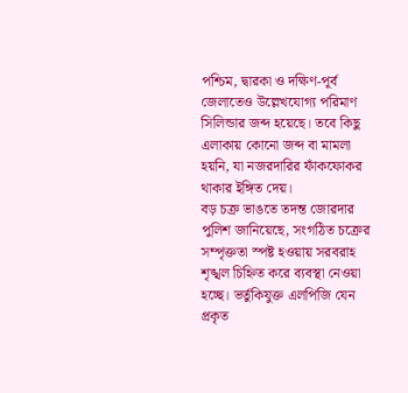পশ্চিম, দ্বারকা ও দক্ষিণ-পূর্ব জেলাতেও উল্লেখযোগ্য পরিমাণ সিলিন্ডার জব্দ হয়েছে। তবে কিছু এলাকায় কোনো জব্দ বা মামলা হয়নি, যা নজরদারির ফাঁকফোকর থাকার ইঙ্গিত দেয়।
বড় চক্র ভাঙতে তদন্ত জোরদার
পুলিশ জানিয়েছে, সংগঠিত চক্রের সম্পৃক্ততা স্পষ্ট হওয়ায় সরবরাহ শৃঙ্খল চিহ্নিত করে ব্যবস্থা নেওয়া হচ্ছে। ভর্তুকিযুক্ত এলপিজি যেন প্রকৃত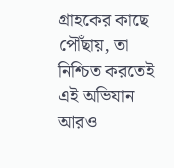গ্রাহকের কাছে পৌঁছায়, তা নিশ্চিত করতেই এই অভিযান আরও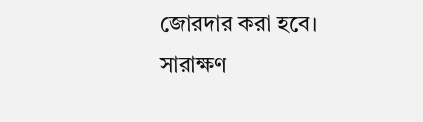জোরদার করা হবে।
সারাক্ষণ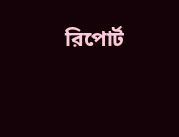রিপোর্ট